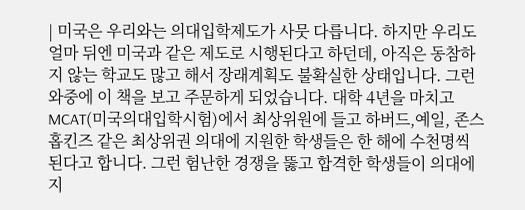| 미국은 우리와는 의대입학제도가 사뭇 다릅니다. 하지만 우리도얼마 뒤엔 미국과 같은 제도로 시행된다고 하던데, 아직은 동참하지 않는 학교도 많고 해서 장래계획도 불확실한 상태입니다. 그런 와중에 이 책을 보고 주문하게 되었습니다. 대학 4년을 마치고 MCAT(미국의대입학시험)에서 최상위원에 들고 하버드,예일, 존스홉킨즈 같은 최상위권 의대에 지원한 학생들은 한 해에 수천명씩 된다고 합니다. 그런 험난한 경쟁을 뚫고 합격한 학생들이 의대에 지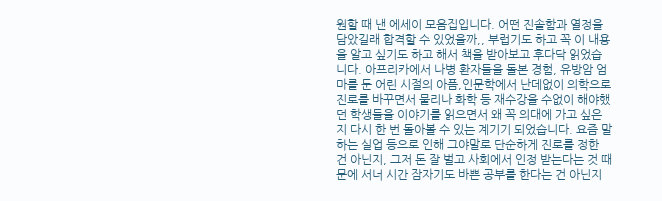원할 때 낸 에세이 모음집입니다. 어떤 진솔함과 열정을 담았길래 합격할 수 있었을까,, 부럽기도 하고 꼭 이 내용을 알고 싶기도 하고 해서 책을 받아보고 후다닥 읽었습니다. 아프리카에서 나병 환자들을 돌본 경험, 유방암 엄마를 둔 어린 시절의 아픔,인문학에서 난데없이 의학으로 진로를 바꾸면서 물리나 화학 등 재수강을 수없이 해야했던 학생들을 이야기를 읽으면서 왜 꼭 의대에 가고 싶은지 다시 한 번 돌아볼 수 있는 계기기 되었습니다. 요즘 말하는 실업 등으로 인해 그야말로 단순하게 진로를 정한 건 아닌지, 그저 돈 잘 벌고 사회에서 인정 받는다는 것 때문에 서너 시간 잠자기도 바쁜 공부를 한다는 건 아닌지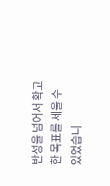반성을 넘어서 확고한 목표를 세울 수 있었습니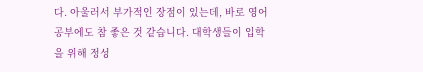다. 아울러서 부가적인 장점이 있는데, 바로 영어공부에도 참 좋은 것 같습니다. 대학생들이 입학을 위해 정성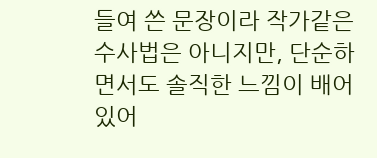들여 쓴 문장이라 작가같은 수사법은 아니지만, 단순하면서도 솔직한 느낌이 배어있어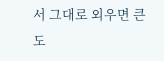서 그대로 외우면 큰 도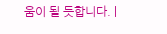움이 될 듯합니다. |